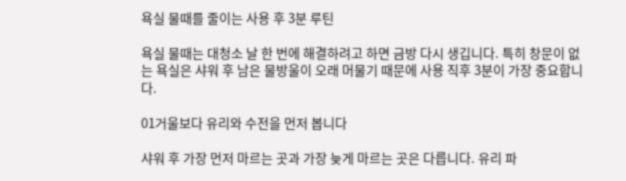욕실 물때를 줄이는 사용 후 3분 루틴

욕실 물때는 대청소 날 한 번에 해결하려고 하면 금방 다시 생깁니다. 특히 창문이 없는 욕실은 샤워 후 남은 물방울이 오래 머물기 때문에 사용 직후 3분이 가장 중요합니다.

01거울보다 유리와 수전을 먼저 봅니다

샤워 후 가장 먼저 마르는 곳과 가장 늦게 마르는 곳은 다릅니다. 유리 파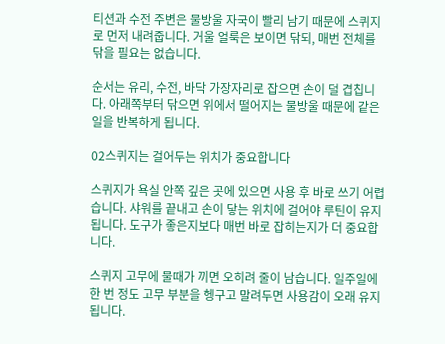티션과 수전 주변은 물방울 자국이 빨리 남기 때문에 스퀴지로 먼저 내려줍니다. 거울 얼룩은 보이면 닦되, 매번 전체를 닦을 필요는 없습니다.

순서는 유리, 수전, 바닥 가장자리로 잡으면 손이 덜 겹칩니다. 아래쪽부터 닦으면 위에서 떨어지는 물방울 때문에 같은 일을 반복하게 됩니다.

02스퀴지는 걸어두는 위치가 중요합니다

스퀴지가 욕실 안쪽 깊은 곳에 있으면 사용 후 바로 쓰기 어렵습니다. 샤워를 끝내고 손이 닿는 위치에 걸어야 루틴이 유지됩니다. 도구가 좋은지보다 매번 바로 잡히는지가 더 중요합니다.

스퀴지 고무에 물때가 끼면 오히려 줄이 남습니다. 일주일에 한 번 정도 고무 부분을 헹구고 말려두면 사용감이 오래 유지됩니다.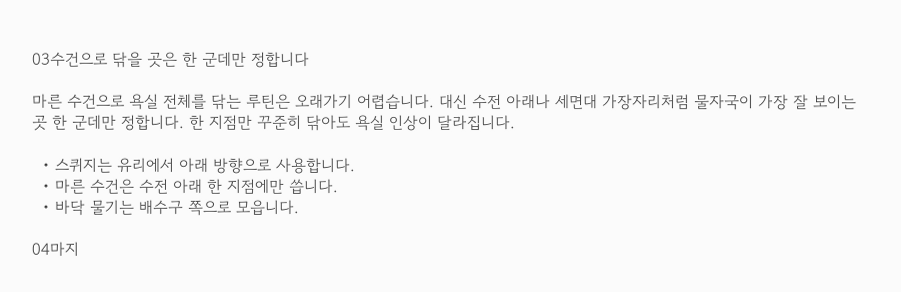03수건으로 닦을 곳은 한 군데만 정합니다

마른 수건으로 욕실 전체를 닦는 루틴은 오래가기 어렵습니다. 대신 수전 아래나 세면대 가장자리처럼 물자국이 가장 잘 보이는 곳 한 군데만 정합니다. 한 지점만 꾸준히 닦아도 욕실 인상이 달라집니다.

  • 스퀴지는 유리에서 아래 방향으로 사용합니다.
  • 마른 수건은 수전 아래 한 지점에만 씁니다.
  • 바닥 물기는 배수구 쪽으로 모읍니다.

04마지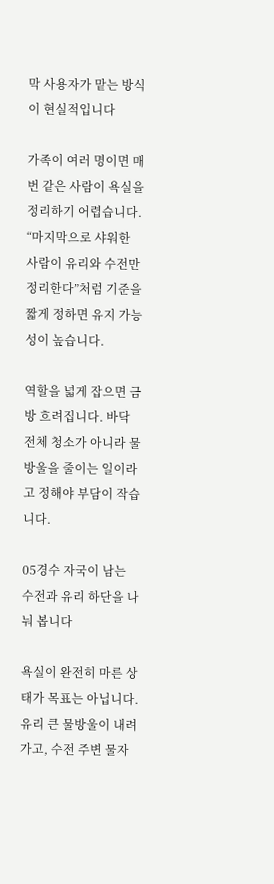막 사용자가 맡는 방식이 현실적입니다

가족이 여러 명이면 매번 같은 사람이 욕실을 정리하기 어렵습니다. “마지막으로 샤워한 사람이 유리와 수전만 정리한다”처럼 기준을 짧게 정하면 유지 가능성이 높습니다.

역할을 넓게 잡으면 금방 흐려집니다. 바닥 전체 청소가 아니라 물방울을 줄이는 일이라고 정해야 부담이 작습니다.

05경수 자국이 남는 수전과 유리 하단을 나눠 봅니다

욕실이 완전히 마른 상태가 목표는 아닙니다. 유리 큰 물방울이 내려가고, 수전 주변 물자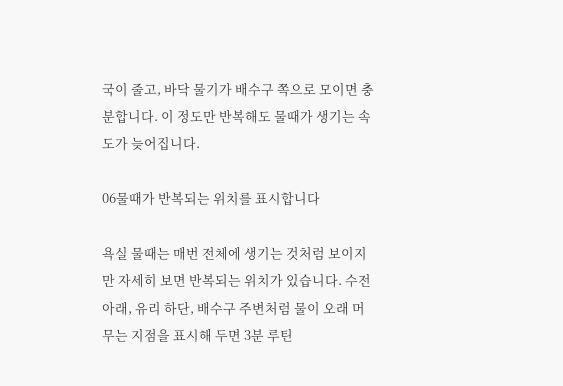국이 줄고, 바닥 물기가 배수구 쪽으로 모이면 충분합니다. 이 정도만 반복해도 물때가 생기는 속도가 늦어집니다.

06물때가 반복되는 위치를 표시합니다

욕실 물때는 매번 전체에 생기는 것처럼 보이지만 자세히 보면 반복되는 위치가 있습니다. 수전 아래, 유리 하단, 배수구 주변처럼 물이 오래 머무는 지점을 표시해 두면 3분 루틴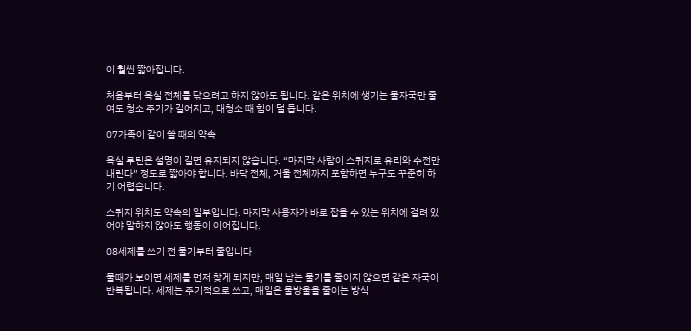이 훨씬 짧아집니다.

처음부터 욕실 전체를 닦으려고 하지 않아도 됩니다. 같은 위치에 생기는 물자국만 줄여도 청소 주기가 길어지고, 대청소 때 힘이 덜 듭니다.

07가족이 같이 쓸 때의 약속

욕실 루틴은 설명이 길면 유지되지 않습니다. “마지막 사람이 스퀴지로 유리와 수전만 내린다” 정도로 짧아야 합니다. 바닥 전체, 거울 전체까지 포함하면 누구도 꾸준히 하기 어렵습니다.

스퀴지 위치도 약속의 일부입니다. 마지막 사용자가 바로 잡을 수 있는 위치에 걸려 있어야 말하지 않아도 행동이 이어집니다.

08세제를 쓰기 전 물기부터 줄입니다

물때가 보이면 세제를 먼저 찾게 되지만, 매일 남는 물기를 줄이지 않으면 같은 자국이 반복됩니다. 세제는 주기적으로 쓰고, 매일은 물방울을 줄이는 방식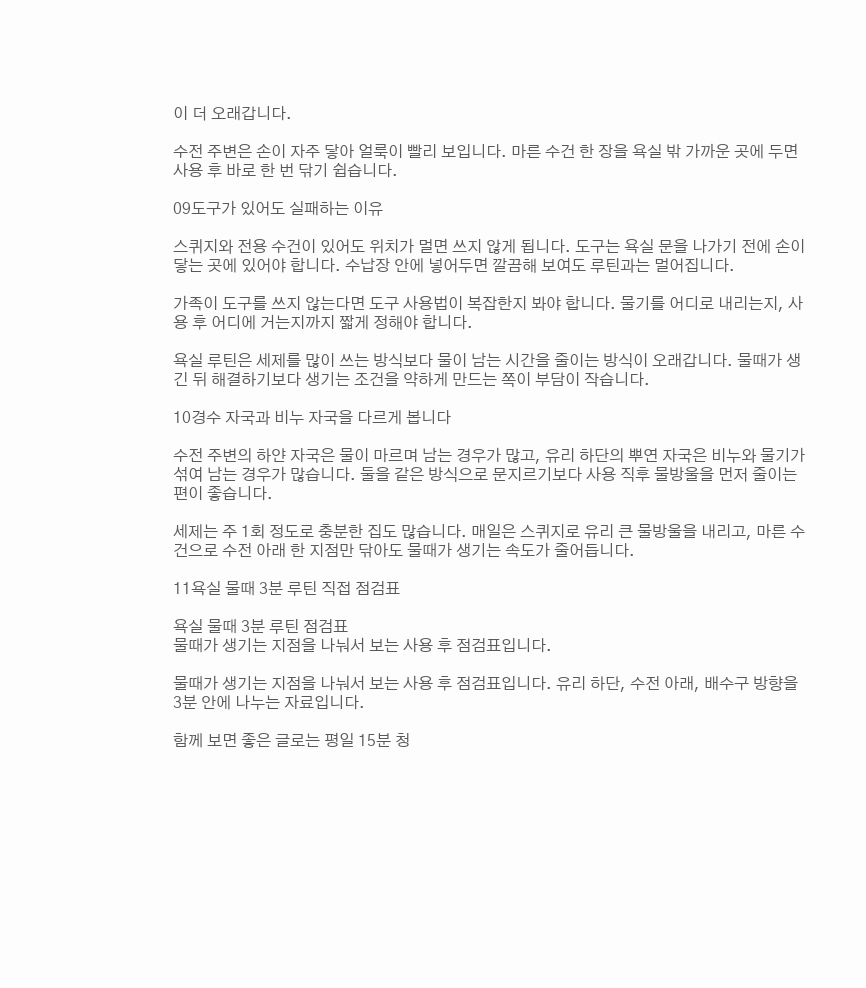이 더 오래갑니다.

수전 주변은 손이 자주 닿아 얼룩이 빨리 보입니다. 마른 수건 한 장을 욕실 밖 가까운 곳에 두면 사용 후 바로 한 번 닦기 쉽습니다.

09도구가 있어도 실패하는 이유

스퀴지와 전용 수건이 있어도 위치가 멀면 쓰지 않게 됩니다. 도구는 욕실 문을 나가기 전에 손이 닿는 곳에 있어야 합니다. 수납장 안에 넣어두면 깔끔해 보여도 루틴과는 멀어집니다.

가족이 도구를 쓰지 않는다면 도구 사용법이 복잡한지 봐야 합니다. 물기를 어디로 내리는지, 사용 후 어디에 거는지까지 짧게 정해야 합니다.

욕실 루틴은 세제를 많이 쓰는 방식보다 물이 남는 시간을 줄이는 방식이 오래갑니다. 물때가 생긴 뒤 해결하기보다 생기는 조건을 약하게 만드는 쪽이 부담이 작습니다.

10경수 자국과 비누 자국을 다르게 봅니다

수전 주변의 하얀 자국은 물이 마르며 남는 경우가 많고, 유리 하단의 뿌연 자국은 비누와 물기가 섞여 남는 경우가 많습니다. 둘을 같은 방식으로 문지르기보다 사용 직후 물방울을 먼저 줄이는 편이 좋습니다.

세제는 주 1회 정도로 충분한 집도 많습니다. 매일은 스퀴지로 유리 큰 물방울을 내리고, 마른 수건으로 수전 아래 한 지점만 닦아도 물때가 생기는 속도가 줄어듭니다.

11욕실 물때 3분 루틴 직접 점검표

욕실 물때 3분 루틴 점검표
물때가 생기는 지점을 나눠서 보는 사용 후 점검표입니다.

물때가 생기는 지점을 나눠서 보는 사용 후 점검표입니다. 유리 하단, 수전 아래, 배수구 방향을 3분 안에 나누는 자료입니다.

함께 보면 좋은 글로는 평일 15분 청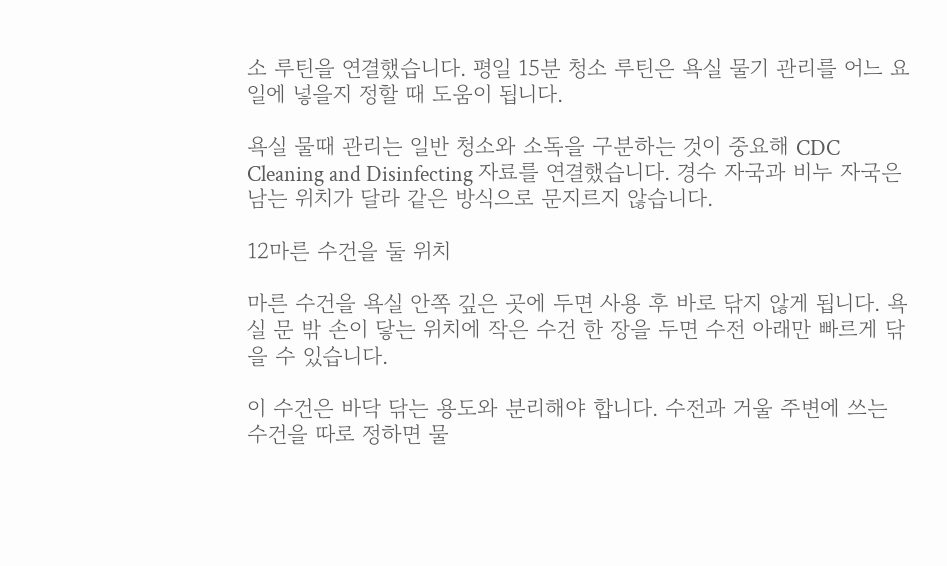소 루틴을 연결했습니다. 평일 15분 청소 루틴은 욕실 물기 관리를 어느 요일에 넣을지 정할 때 도움이 됩니다.

욕실 물때 관리는 일반 청소와 소독을 구분하는 것이 중요해 CDC Cleaning and Disinfecting 자료를 연결했습니다. 경수 자국과 비누 자국은 남는 위치가 달라 같은 방식으로 문지르지 않습니다.

12마른 수건을 둘 위치

마른 수건을 욕실 안쪽 깊은 곳에 두면 사용 후 바로 닦지 않게 됩니다. 욕실 문 밖 손이 닿는 위치에 작은 수건 한 장을 두면 수전 아래만 빠르게 닦을 수 있습니다.

이 수건은 바닥 닦는 용도와 분리해야 합니다. 수전과 거울 주변에 쓰는 수건을 따로 정하면 물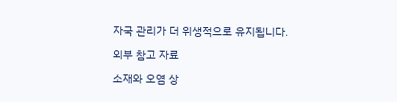자국 관리가 더 위생적으로 유지됩니다.

외부 참고 자료

소재와 오염 상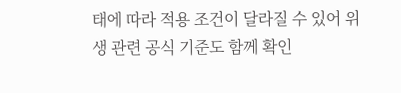태에 따라 적용 조건이 달라질 수 있어 위생 관련 공식 기준도 함께 확인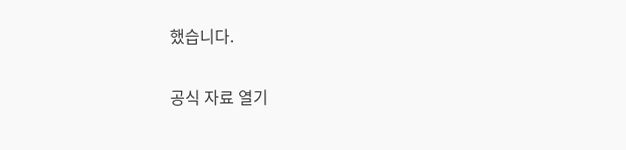했습니다.

공식 자료 열기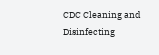CDC Cleaning and Disinfecting